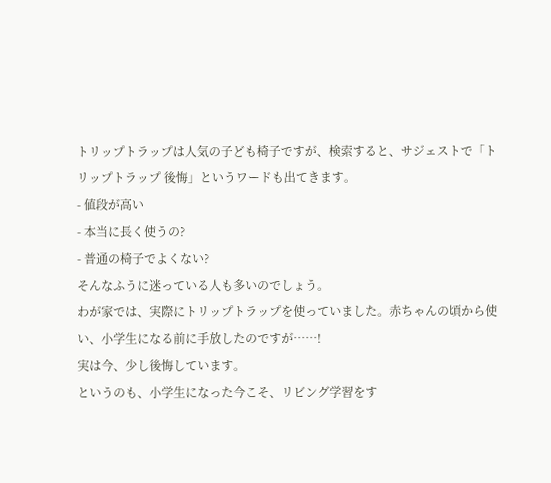トリップトラップは人気の子ども椅子ですが、検索すると、サジェストで「トリップトラップ 後悔」というワードも出てきます。
- 値段が高い
- 本当に長く使うの?
- 普通の椅子でよくない?
そんなふうに迷っている人も多いのでしょう。
わが家では、実際にトリップトラップを使っていました。赤ちゃんの頃から使い、小学生になる前に手放したのですが……!
実は今、少し後悔しています。
というのも、小学生になった今こそ、リビング学習をす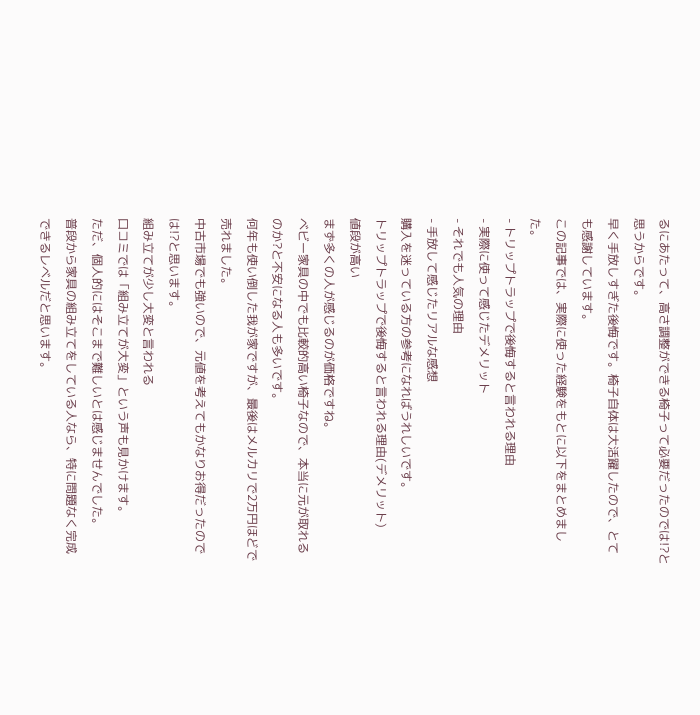るにあたって、高さ調整ができる椅子って必要だったのでは!?と思うからです。
早く手放しすぎた後悔です。椅子自体は大活躍したので、とても感謝しています。
この記事では、実際に使った経験をもとに以下をまとめました。
- トリップトラップで後悔すると言われる理由
- 実際に使って感じたデメリット
- それでも人気の理由
- 手放して感じたリアルな感想
購入を迷っている方の参考になればうれしいです。
トリップトラップで後悔すると言われる理由(デメリット)
値段が高い
まず多くの人が感じるのが価格ですね。
ベビー家具の中でも比較的高い椅子なので、本当に元が取れるのか?と不安になる人も多いです。
何年も使い倒した我が家ですが、最後はメルカリで2万円ほどで売れました。
中古市場でも強いので、元値を考えてもかなりお得だったのでは!?と思います。
組み立てが少し大変と言われる
口コミでは「組み立てが大変」という声も見かけます。
ただ、個人的にはそこまで難しいとは感じませんでした。
普段から家具の組み立てをしている人なら、特に問題なく完成できるレベルだと思います。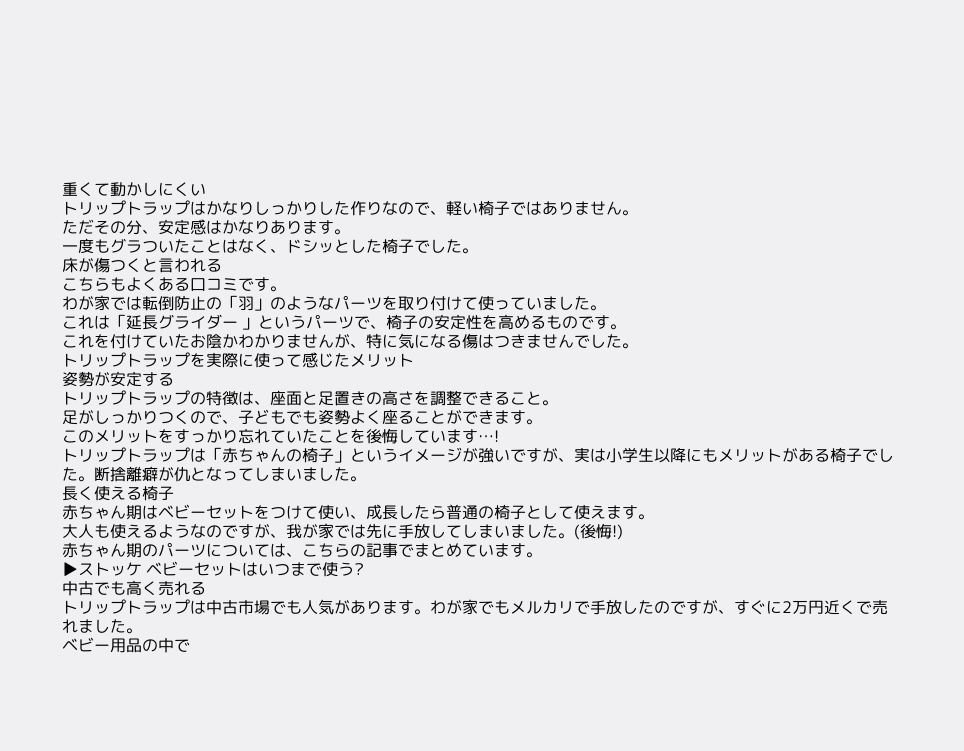重くて動かしにくい
トリップトラップはかなりしっかりした作りなので、軽い椅子ではありません。
ただその分、安定感はかなりあります。
一度もグラついたことはなく、ドシッとした椅子でした。
床が傷つくと言われる
こちらもよくある口コミです。
わが家では転倒防止の「羽」のようなパーツを取り付けて使っていました。
これは「延長グライダー 」というパーツで、椅子の安定性を高めるものです。
これを付けていたお陰かわかりませんが、特に気になる傷はつきませんでした。
トリップトラップを実際に使って感じたメリット
姿勢が安定する
トリップトラップの特徴は、座面と足置きの高さを調整できること。
足がしっかりつくので、子どもでも姿勢よく座ることができます。
このメリットをすっかり忘れていたことを後悔しています…!
トリップトラップは「赤ちゃんの椅子」というイメージが強いですが、実は小学生以降にもメリットがある椅子でした。断捨離癖が仇となってしまいました。
長く使える椅子
赤ちゃん期はベビーセットをつけて使い、成長したら普通の椅子として使えます。
大人も使えるようなのですが、我が家では先に手放してしまいました。(後悔!)
赤ちゃん期のパーツについては、こちらの記事でまとめています。
▶ストッケ ベビーセットはいつまで使う?
中古でも高く売れる
トリップトラップは中古市場でも人気があります。わが家でもメルカリで手放したのですが、すぐに2万円近くで売れました。
ベビー用品の中で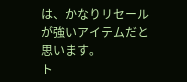は、かなりリセールが強いアイテムだと思います。
ト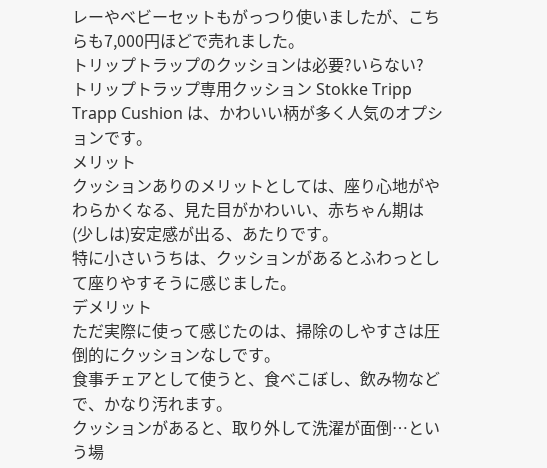レーやベビーセットもがっつり使いましたが、こちらも7,000円ほどで売れました。
トリップトラップのクッションは必要?いらない?
トリップトラップ専用クッション Stokke Tripp Trapp Cushion は、かわいい柄が多く人気のオプションです。
メリット
クッションありのメリットとしては、座り心地がやわらかくなる、見た目がかわいい、赤ちゃん期は(少しは)安定感が出る、あたりです。
特に小さいうちは、クッションがあるとふわっとして座りやすそうに感じました。
デメリット
ただ実際に使って感じたのは、掃除のしやすさは圧倒的にクッションなしです。
食事チェアとして使うと、食べこぼし、飲み物などで、かなり汚れます。
クッションがあると、取り外して洗濯が面倒…という場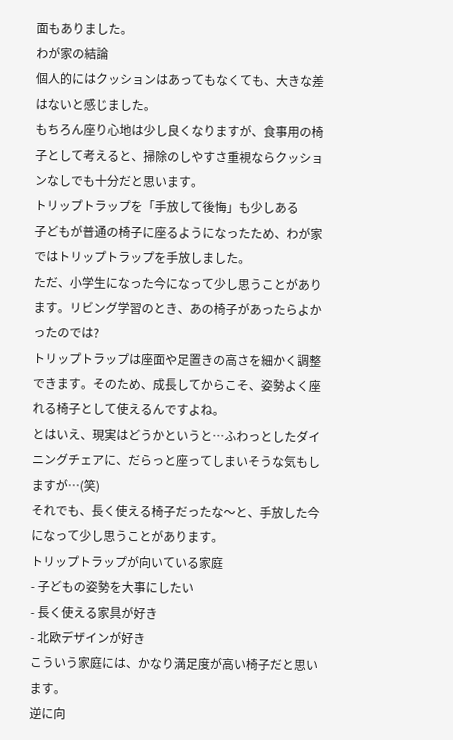面もありました。
わが家の結論
個人的にはクッションはあってもなくても、大きな差はないと感じました。
もちろん座り心地は少し良くなりますが、食事用の椅子として考えると、掃除のしやすさ重視ならクッションなしでも十分だと思います。
トリップトラップを「手放して後悔」も少しある
子どもが普通の椅子に座るようになったため、わが家ではトリップトラップを手放しました。
ただ、小学生になった今になって少し思うことがあります。リビング学習のとき、あの椅子があったらよかったのでは?
トリップトラップは座面や足置きの高さを細かく調整できます。そのため、成長してからこそ、姿勢よく座れる椅子として使えるんですよね。
とはいえ、現実はどうかというと…ふわっとしたダイニングチェアに、だらっと座ってしまいそうな気もしますが…(笑)
それでも、長く使える椅子だったな〜と、手放した今になって少し思うことがあります。
トリップトラップが向いている家庭
- 子どもの姿勢を大事にしたい
- 長く使える家具が好き
- 北欧デザインが好き
こういう家庭には、かなり満足度が高い椅子だと思います。
逆に向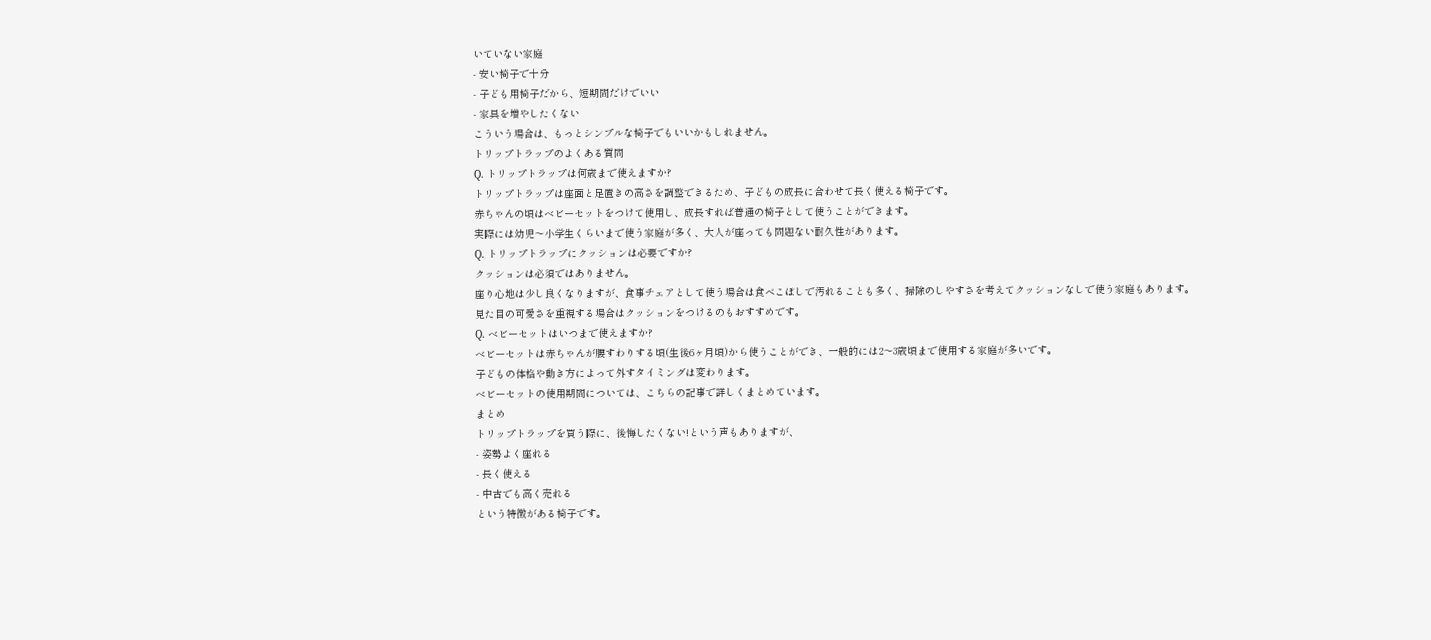いていない家庭
- 安い椅子で十分
- 子ども用椅子だから、短期間だけでいい
- 家具を増やしたくない
こういう場合は、もっとシンプルな椅子でもいいかもしれません。
トリップトラップのよくある質問
Q. トリップトラップは何歳まで使えますか?
トリップトラップは座面と足置きの高さを調整できるため、子どもの成長に合わせて長く使える椅子です。
赤ちゃんの頃はベビーセットをつけて使用し、成長すれば普通の椅子として使うことができます。
実際には幼児〜小学生くらいまで使う家庭が多く、大人が座っても問題ない耐久性があります。
Q. トリップトラップにクッションは必要ですか?
クッションは必須ではありません。
座り心地は少し良くなりますが、食事チェアとして使う場合は食べこぼしで汚れることも多く、掃除のしやすさを考えてクッションなしで使う家庭もあります。
見た目の可愛さを重視する場合はクッションをつけるのもおすすめです。
Q. ベビーセットはいつまで使えますか?
ベビーセットは赤ちゃんが腰すわりする頃(生後6ヶ月頃)から使うことができ、一般的には2〜3歳頃まで使用する家庭が多いです。
子どもの体格や動き方によって外すタイミングは変わります。
ベビーセットの使用期間については、こちらの記事で詳しくまとめています。
まとめ
トリップトラップを買う際に、後悔したくない!という声もありますが、
- 姿勢よく座れる
- 長く使える
- 中古でも高く売れる
という特徴がある椅子です。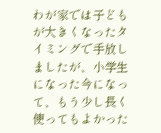わが家では子どもが大きくなったタイミングで手放しましたが、小学生になった今になって、もう少し長く使ってもよかった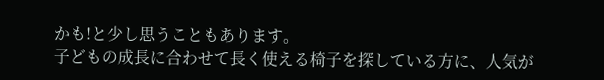かも!と少し思うこともあります。
子どもの成長に合わせて長く使える椅子を探している方に、人気が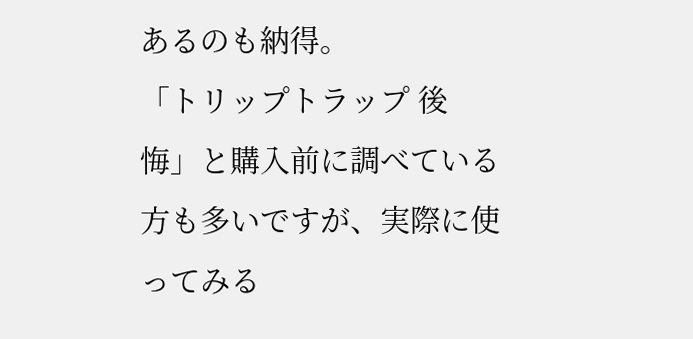あるのも納得。
「トリップトラップ 後悔」と購入前に調べている方も多いですが、実際に使ってみる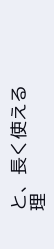と、長く使える理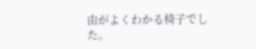由がよくわかる椅子でした。